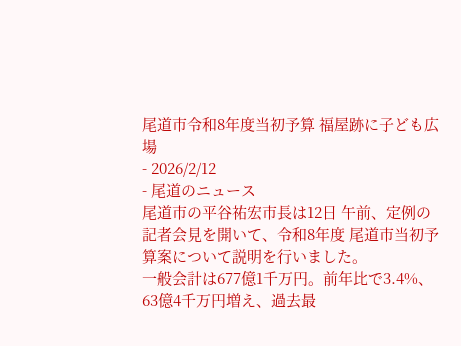尾道市令和8年度当初予算 福屋跡に子ども広場
- 2026/2/12
- 尾道のニュース
尾道市の平谷祐宏市長は12日 午前、定例の記者会見を開いて、令和8年度 尾道市当初予算案について説明を行いました。
一般会計は677億1千万円。前年比で3.4%、63億4千万円増え、過去最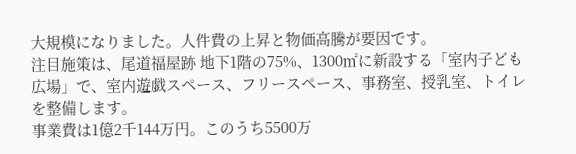大規模になりました。人件費の上昇と物価高騰が要因です。
注目施策は、尾道福屋跡 地下1階の75%、1300㎡に新設する「室内子ども広場」で、室内遊戯スペース、フリースペース、事務室、授乳室、トイレを整備します。
事業費は1億2千144万円。このうち5500万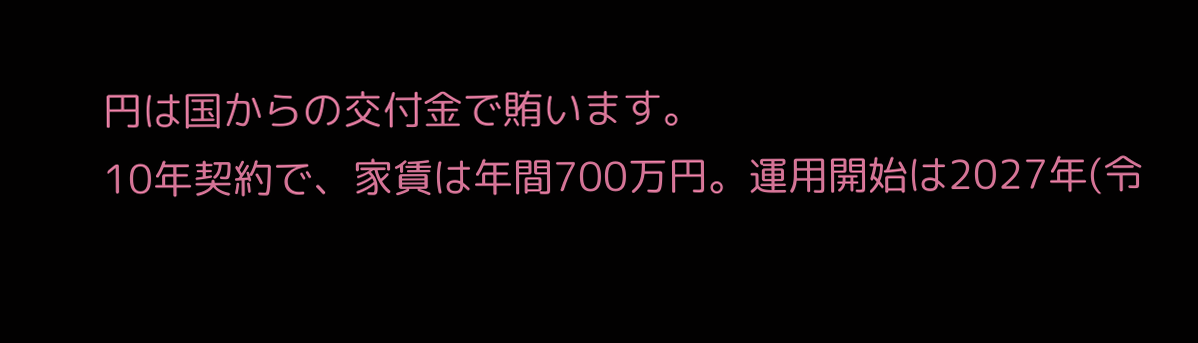円は国からの交付金で賄います。
10年契約で、家賃は年間700万円。運用開始は2027年(令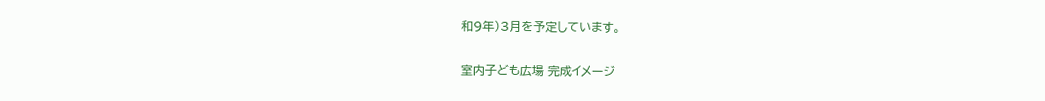和9年)3月を予定しています。

室内子ども広場 完成イメージ